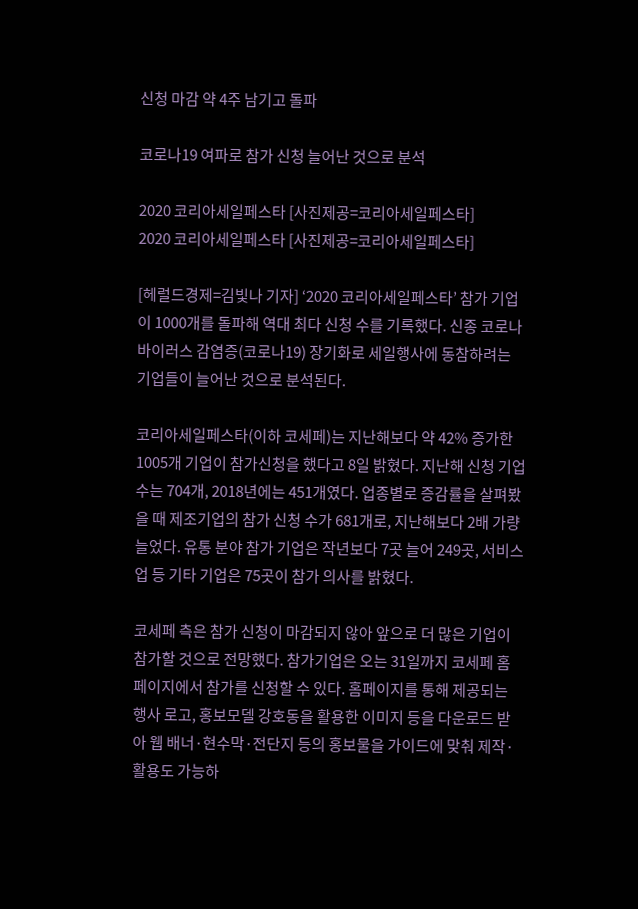신청 마감 약 4주 남기고 돌파

코로나19 여파로 참가 신청 늘어난 것으로 분석

2020 코리아세일페스타 [사진제공=코리아세일페스타]
2020 코리아세일페스타 [사진제공=코리아세일페스타]

[헤럴드경제=김빛나 기자] ‘2020 코리아세일페스타’ 참가 기업이 1000개를 돌파해 역대 최다 신청 수를 기록했다. 신종 코로나 바이러스 감염증(코로나19) 장기화로 세일행사에 동참하려는 기업들이 늘어난 것으로 분석된다.

코리아세일페스타(이하 코세페)는 지난해보다 약 42% 증가한 1005개 기업이 참가신청을 했다고 8일 밝혔다. 지난해 신청 기업 수는 704개, 2018년에는 451개였다. 업종별로 증감률을 살펴봤을 때 제조기업의 참가 신청 수가 681개로, 지난해보다 2배 가량 늘었다. 유통 분야 참가 기업은 작년보다 7곳 늘어 249곳, 서비스업 등 기타 기업은 75곳이 참가 의사를 밝혔다.

코세페 측은 참가 신청이 마감되지 않아 앞으로 더 많은 기업이 참가할 것으로 전망했다. 참가기업은 오는 31일까지 코세페 홈페이지에서 참가를 신청할 수 있다. 홈페이지를 통해 제공되는 행사 로고, 홍보모델 강호동을 활용한 이미지 등을 다운로드 받아 웹 배너·현수막·전단지 등의 홍보물을 가이드에 맞춰 제작·활용도 가능하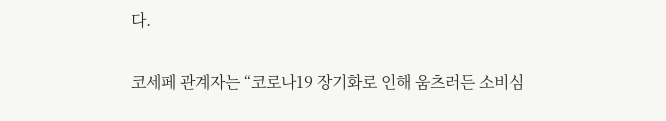다.

코세페 관계자는 “코로나19 장기화로 인해 움츠러든 소비심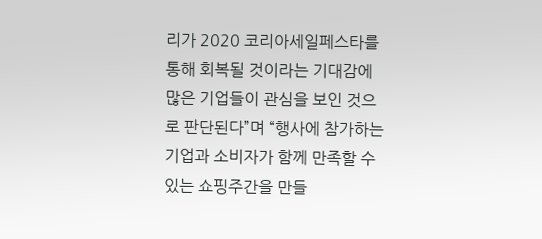리가 2020 코리아세일페스타를 통해 회복될 것이라는 기대감에 많은 기업들이 관심을 보인 것으로 판단된다”며 “행사에 참가하는 기업과 소비자가 함께 만족할 수 있는 쇼핑주간을 만들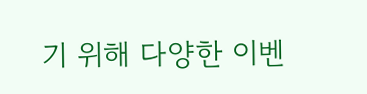기 위해 다양한 이벤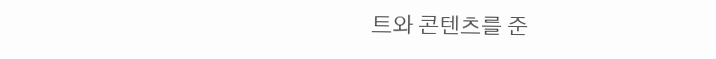트와 콘텐츠를 준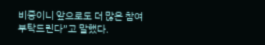비중이니 앞으로도 더 많은 참여 부탁드린다”고 말했다.